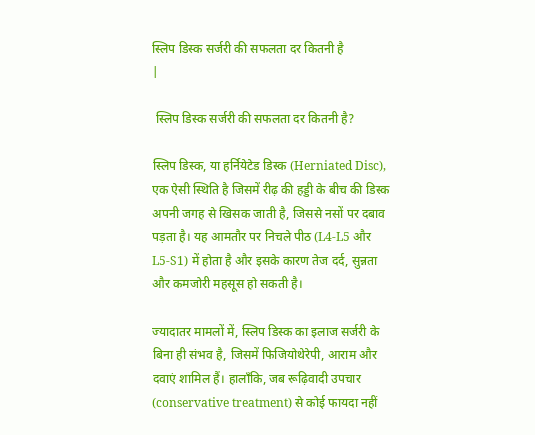स्लिप डिस्क सर्जरी की सफलता दर कितनी है
|

 स्लिप डिस्क सर्जरी की सफलता दर कितनी है?

स्लिप डिस्क, या हर्नियेटेड डिस्क (Herniated Disc), एक ऐसी स्थिति है जिसमें रीढ़ की हड्डी के बीच की डिस्क अपनी जगह से खिसक जाती है, जिससे नसों पर दबाव पड़ता है। यह आमतौर पर निचले पीठ (L4-L5 और L5-S1) में होता है और इसके कारण तेज दर्द, सुन्नता और कमजोरी महसूस हो सकती है।

ज्यादातर मामलों में, स्लिप डिस्क का इलाज सर्जरी के बिना ही संभव है, जिसमें फिजियोथेरेपी, आराम और दवाएं शामिल हैं। हालाँकि, जब रूढ़िवादी उपचार (conservative treatment) से कोई फायदा नहीं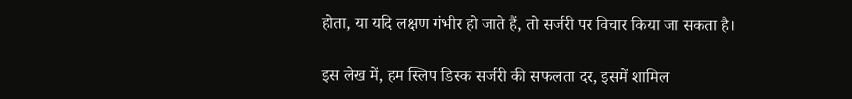होता, या यदि लक्षण गंभीर हो जाते हैं, तो सर्जरी पर विचार किया जा सकता है।

इस लेख में, हम स्लिप डिस्क सर्जरी की सफलता दर, इसमें शामिल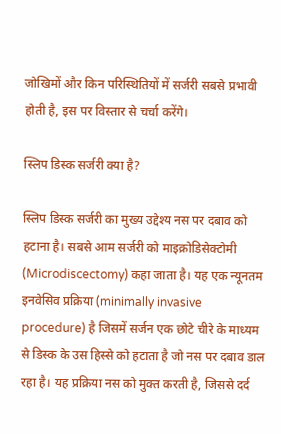जोखिमों और किन परिस्थितियों में सर्जरी सबसे प्रभावी होती है, इस पर विस्तार से चर्चा करेंगे।

स्लिप डिस्क सर्जरी क्या है?

स्लिप डिस्क सर्जरी का मुख्य उद्देश्य नस पर दबाव को हटाना है। सबसे आम सर्जरी को माइक्रोडिसेक्टोमी (Microdiscectomy) कहा जाता है। यह एक न्यूनतम इनवेसिव प्रक्रिया (minimally invasive procedure) है जिसमें सर्जन एक छोटे चीरे के माध्यम से डिस्क के उस हिस्से को हटाता है जो नस पर दबाव डाल रहा है। यह प्रक्रिया नस को मुक्त करती है, जिससे दर्द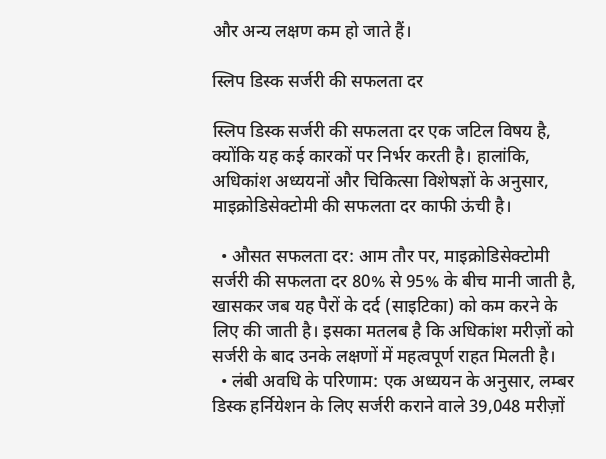और अन्य लक्षण कम हो जाते हैं।

स्लिप डिस्क सर्जरी की सफलता दर

स्लिप डिस्क सर्जरी की सफलता दर एक जटिल विषय है, क्योंकि यह कई कारकों पर निर्भर करती है। हालांकि, अधिकांश अध्ययनों और चिकित्सा विशेषज्ञों के अनुसार, माइक्रोडिसेक्टोमी की सफलता दर काफी ऊंची है।

  • औसत सफलता दर: आम तौर पर, माइक्रोडिसेक्टोमी सर्जरी की सफलता दर 80% से 95% के बीच मानी जाती है, खासकर जब यह पैरों के दर्द (साइटिका) को कम करने के लिए की जाती है। इसका मतलब है कि अधिकांश मरीज़ों को सर्जरी के बाद उनके लक्षणों में महत्वपूर्ण राहत मिलती है।
  • लंबी अवधि के परिणाम: एक अध्ययन के अनुसार, लम्बर डिस्क हर्नियेशन के लिए सर्जरी कराने वाले 39,048 मरीज़ों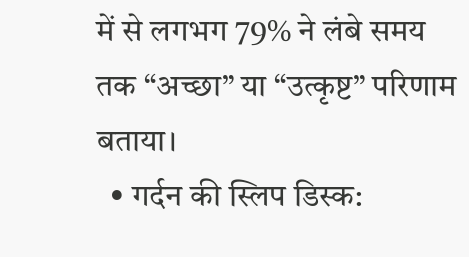में से लगभग 79% ने लंबे समय तक “अच्छा” या “उत्कृष्ट” परिणाम बताया।
  • गर्दन की स्लिप डिस्क: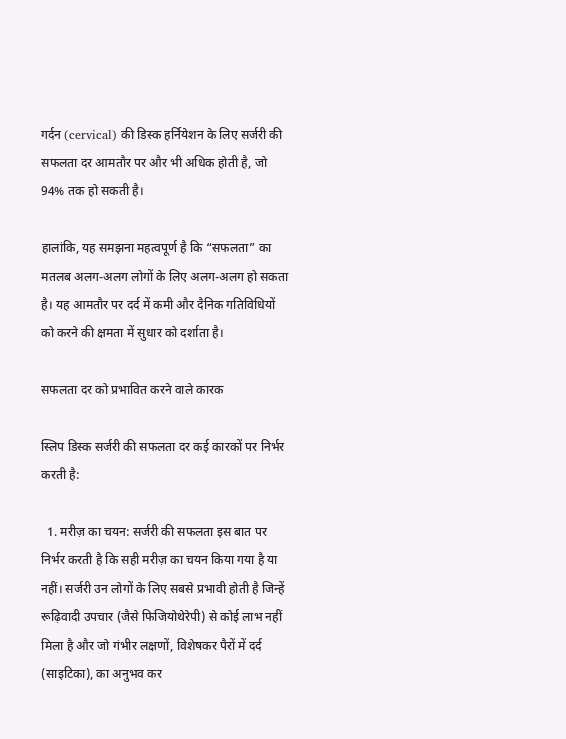गर्दन (cervical) की डिस्क हर्नियेशन के लिए सर्जरी की सफलता दर आमतौर पर और भी अधिक होती है, जो 94% तक हो सकती है।

हालांकि, यह समझना महत्वपूर्ण है कि “सफलता” का मतलब अलग-अलग लोगों के लिए अलग-अलग हो सकता है। यह आमतौर पर दर्द में कमी और दैनिक गतिविधियों को करने की क्षमता में सुधार को दर्शाता है।

सफलता दर को प्रभावित करने वाले कारक

स्लिप डिस्क सर्जरी की सफलता दर कई कारकों पर निर्भर करती है:

  1. मरीज़ का चयन: सर्जरी की सफलता इस बात पर निर्भर करती है कि सही मरीज़ का चयन किया गया है या नहीं। सर्जरी उन लोगों के लिए सबसे प्रभावी होती है जिन्हें रूढ़िवादी उपचार (जैसे फिजियोथेरेपी) से कोई लाभ नहीं मिला है और जो गंभीर लक्षणों, विशेषकर पैरों में दर्द (साइटिका), का अनुभव कर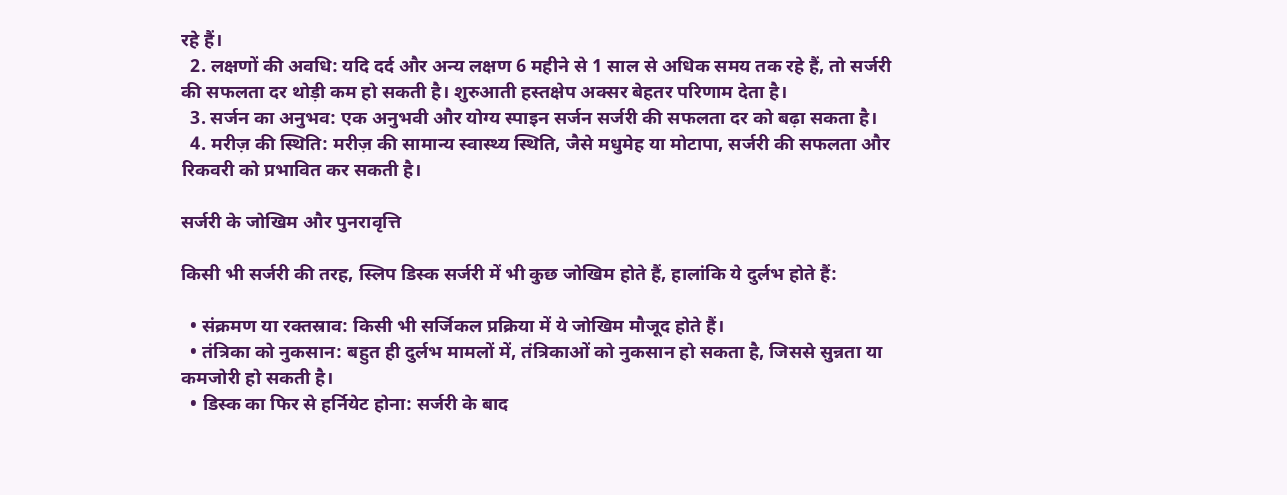रहे हैं।
  2. लक्षणों की अवधि: यदि दर्द और अन्य लक्षण 6 महीने से 1 साल से अधिक समय तक रहे हैं, तो सर्जरी की सफलता दर थोड़ी कम हो सकती है। शुरुआती हस्तक्षेप अक्सर बेहतर परिणाम देता है।
  3. सर्जन का अनुभव: एक अनुभवी और योग्य स्पाइन सर्जन सर्जरी की सफलता दर को बढ़ा सकता है।
  4. मरीज़ की स्थिति: मरीज़ की सामान्य स्वास्थ्य स्थिति, जैसे मधुमेह या मोटापा, सर्जरी की सफलता और रिकवरी को प्रभावित कर सकती है।

सर्जरी के जोखिम और पुनरावृत्ति

किसी भी सर्जरी की तरह, स्लिप डिस्क सर्जरी में भी कुछ जोखिम होते हैं, हालांकि ये दुर्लभ होते हैं:

  • संक्रमण या रक्तस्राव: किसी भी सर्जिकल प्रक्रिया में ये जोखिम मौजूद होते हैं।
  • तंत्रिका को नुकसान: बहुत ही दुर्लभ मामलों में, तंत्रिकाओं को नुकसान हो सकता है, जिससे सुन्नता या कमजोरी हो सकती है।
  • डिस्क का फिर से हर्नियेट होना: सर्जरी के बाद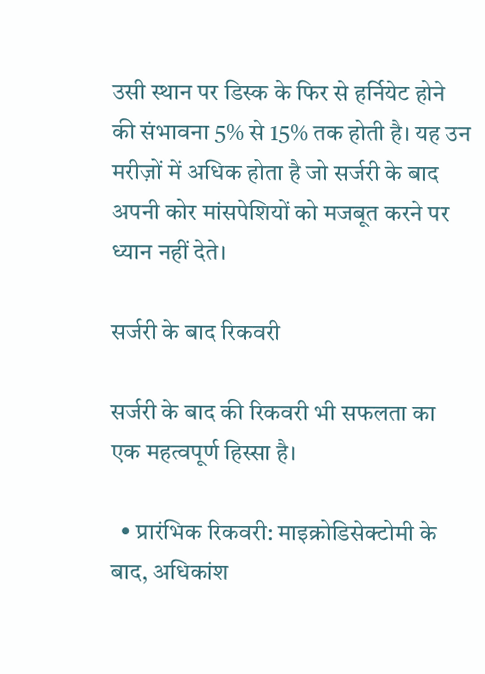उसी स्थान पर डिस्क के फिर से हर्नियेट होने की संभावना 5% से 15% तक होती है। यह उन मरीज़ों में अधिक होता है जो सर्जरी के बाद अपनी कोर मांसपेशियों को मजबूत करने पर ध्यान नहीं देते।

सर्जरी के बाद रिकवरी

सर्जरी के बाद की रिकवरी भी सफलता का एक महत्वपूर्ण हिस्सा है।

  • प्रारंभिक रिकवरी: माइक्रोडिसेक्टोमी के बाद, अधिकांश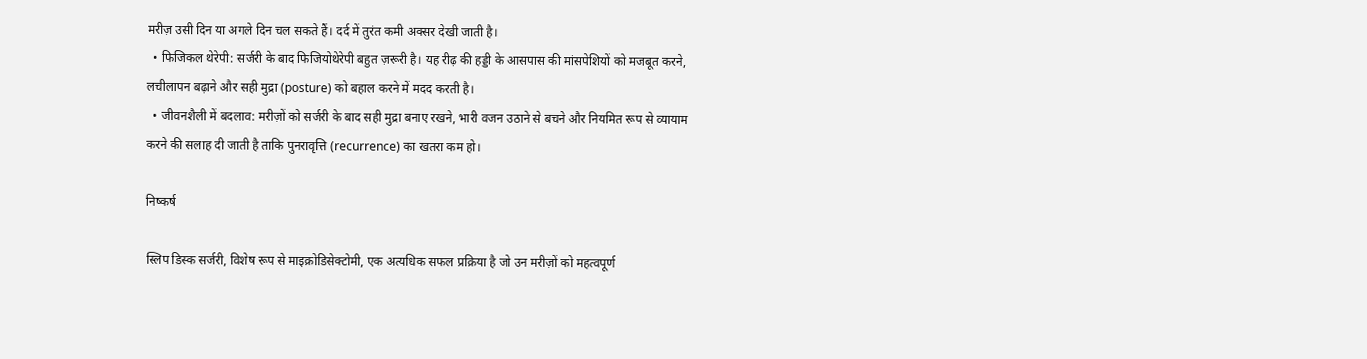मरीज़ उसी दिन या अगले दिन चल सकते हैं। दर्द में तुरंत कमी अक्सर देखी जाती है।
  • फिजिकल थेरेपी: सर्जरी के बाद फिजियोथेरेपी बहुत ज़रूरी है। यह रीढ़ की हड्डी के आसपास की मांसपेशियों को मजबूत करने, लचीलापन बढ़ाने और सही मुद्रा (posture) को बहाल करने में मदद करती है।
  • जीवनशैली में बदलाव: मरीज़ों को सर्जरी के बाद सही मुद्रा बनाए रखने, भारी वजन उठाने से बचने और नियमित रूप से व्यायाम करने की सलाह दी जाती है ताकि पुनरावृत्ति (recurrence) का खतरा कम हो।

निष्कर्ष

स्लिप डिस्क सर्जरी, विशेष रूप से माइक्रोडिसेक्टोमी, एक अत्यधिक सफल प्रक्रिया है जो उन मरीज़ों को महत्वपूर्ण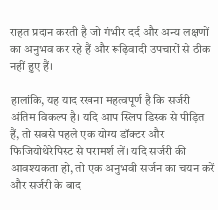राहत प्रदान करती है जो गंभीर दर्द और अन्य लक्षणों का अनुभव कर रहे हैं और रूढ़िवादी उपचारों से ठीक नहीं हुए हैं।

हालांकि, यह याद रखना महत्वपूर्ण है कि सर्जरी अंतिम विकल्प है। यदि आप स्लिप डिस्क से पीड़ित हैं, तो सबसे पहले एक योग्य डॉक्टर और फिजियोथेरेपिस्ट से परामर्श लें। यदि सर्जरी की आवश्यकता हो, तो एक अनुभवी सर्जन का चयन करें और सर्जरी के बाद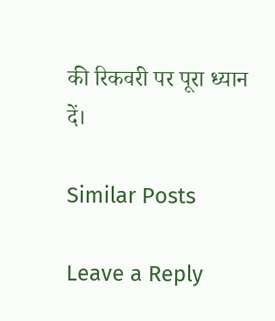की रिकवरी पर पूरा ध्यान दें।

Similar Posts

Leave a Reply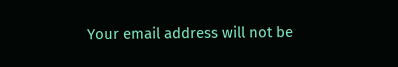Your email address will not be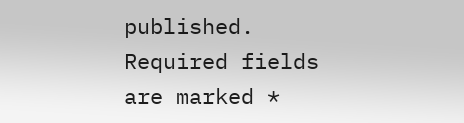published. Required fields are marked *